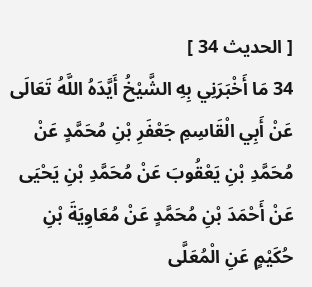[ الحديث 34 ]
34 مَا أَخْبَرَنِي بِهِ الشَّيْخُ أَيَّدَهُ اللَّهُ تَعَالَى عَنْ أَبِي الْقَاسِمِ جَعْفَرِ بْنِ مُحَمَّدٍ عَنْ مُحَمَّدِ بْنِ يَعْقُوبَ عَنْ مُحَمَّدِ بْنِ يَحْيَى عَنْ أَحْمَدَ بْنِ مُحَمَّدٍ عَنْ مُعَاوِيَةَ بْنِ حُكَيْمٍ عَنِ الْمُعَلَّى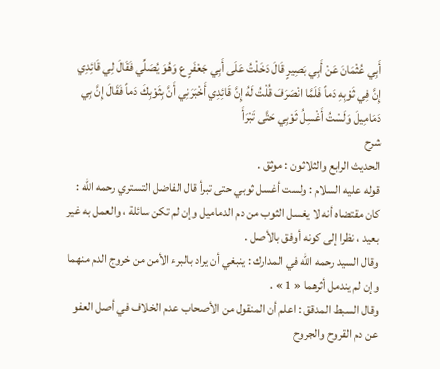أَبِي عُثْمَانَ عَنْ أَبِي بَصِيرٍ قَالَ دَخَلْتُ عَلَى أَبِي جَعْفَرٍ ع وَهُوَ يُصَلِّي فَقَالَ لِي قَائِدِي إِنَّ فِي ثَوْبِهِ دَماً فَلَمَّا انْصَرَفَ قُلْتُ لَهُ إِنَّ قَائِدِي أَخْبَرَنِي أَنَّ بِثَوْبِكَ دَماً فَقَالَ إِنَّ بِي دَمَامِيلَ وَلَسْتُ أَغْسِلُ ثَوْبِي حَتَّى تَبْرَأَ
شرح
الحديث الرابع والثلاثون : موثق .
قوله عليه السلام : ولست أغسل ثوبي حتى تبرأ قال الفاضل التستري رحمه الله : كان مقتضاه أنه لا يغسل الثوب من دم الدماميل وإن لم تكن سائلة ، والعمل به غير بعيد ، نظرا إلى كونه أوفق بالأصل .
وقال السيد رحمه الله في المدارك : ينبغي أن يراد بالبرء الأمن من خروج الدم منهما وإن لم يندمل أثرهما « 1 » .
وقال السبط المدقق : اعلم أن المنقول من الأصحاب عدم الخلاف في أصل العفو عن دم القروح والجروح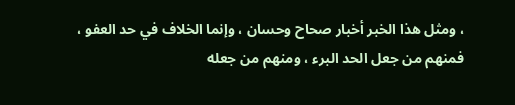، ومثل هذا الخبر أخبار صحاح وحسان ، وإنما الخلاف في حد العفو ، فمنهم من جعل الحد البرء ، ومنهم من جعله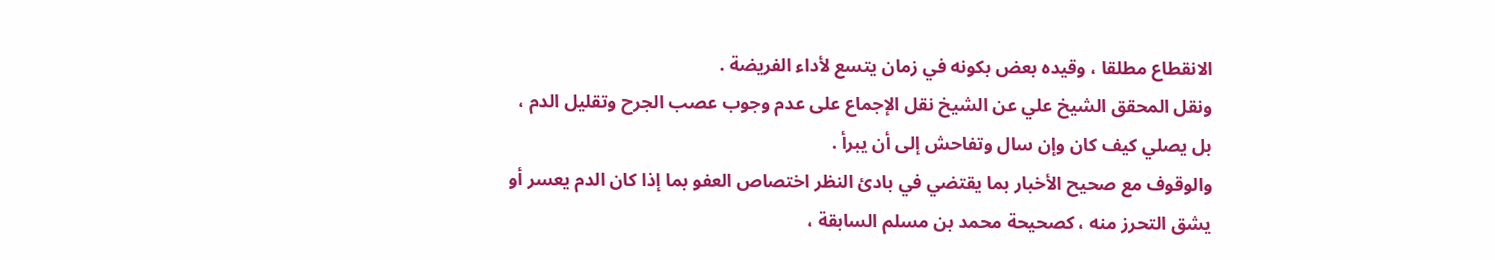الانقطاع مطلقا ، وقيده بعض بكونه في زمان يتسع لأداء الفريضة .
ونقل المحقق الشيخ علي عن الشيخ نقل الإجماع على عدم وجوب عصب الجرح وتقليل الدم ، بل يصلي كيف كان وإن سال وتفاحش إلى أن يبرأ .
والوقوف مع صحيح الأخبار بما يقتضي في بادئ النظر اختصاص العفو بما إذا كان الدم يعسر أو يشق التحرز منه ، كصحيحة محمد بن مسلم السابقة ،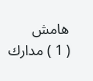هامش
( 1 ) مدارك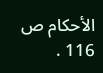الأحكام ص 116 .